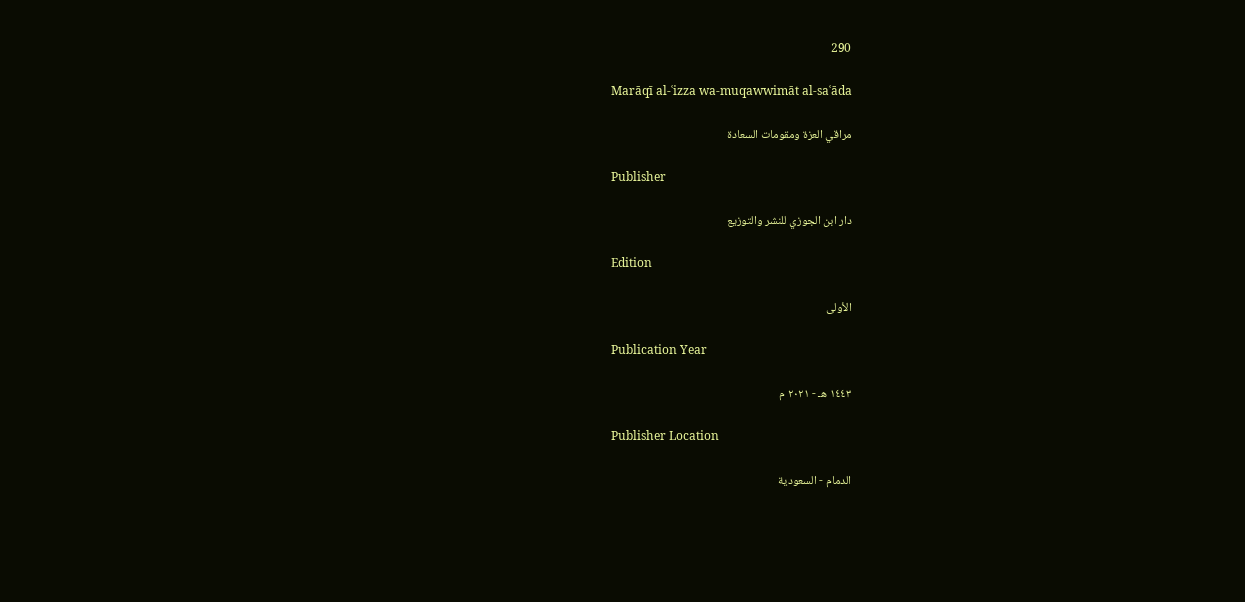290

Marāqī al-ʿizza wa-muqawwimāt al-saʿāda

مراقي العزة ومقومات السعادة

Publisher

دار ابن الجوزي للنشر والتوزيع

Edition

الأولى

Publication Year

١٤٤٣ هـ - ٢٠٢١ م

Publisher Location

الدمام - السعودية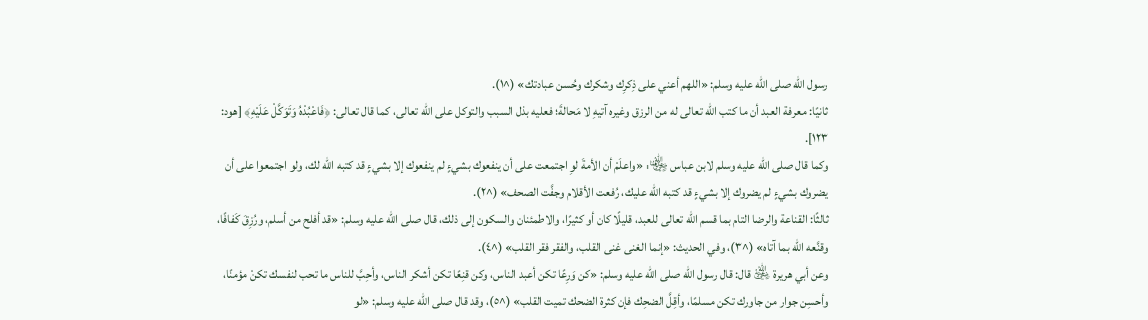رسول الله صلى الله عليه وسلم: «اللهم أعني على ذِكرِك وشكرك وحُسن عبادتك» (^١).
ثانيًا: معرفة العبد أن ما كتب الله تعالى له من الرزق وغيره آتيهِ لا مَحالةَ؛ فعليه بذل السبب والتوكل على الله تعالى، كما قال تعالى: ﴿فَاعْبُدْهُ وَتَوَكَّلْ عَلَيْهِ﴾ [هود: ١٢٣].
وكما قال صلى الله عليه وسلم لابن عباس ﵄: «واعلَمْ أن الأمةَ لوِ اجتمعت على أن ينفعوك بشيءٍ لم ينفعوك إلا بشيءٍ قد كتبه الله لك، ولو اجتمعوا على أن يضروك بشيءٍ لم يضروك إلا بشيءٍ قد كتبه الله عليك، رُفعت الأقلام وجفَّت الصحف» (^٢).
ثالثًا: القناعة والرضا التام بما قسم الله تعالى للعبد، قليلًا كان أو كثيرًا، والاطمئنان والسكون إلى ذلك، قال صلى الله عليه وسلم: «قد أفلح من أسلم، ورُزِقَ كَفافًا، وقنَّعه الله بما آتاه» (^٣)، وفي الحديث: «إنما الغنى غنى القلب، والفقر فقر القلب» (^٤).
وعن أبي هريرة ﵁ قال: قال رسول الله صلى الله عليه وسلم: «كن وَرِعًا تكن أعبد الناس، وكن قنِعًا تكن أشكر الناس، وأحِبَّ للناس ما تحب لنفسك تكنْ مؤمنًا، وأحسِن جوار من جاورك تكن مسلمًا، وأقِلَّ الضحِك فإن كثرة الضحك تميت القلب» (^٥)، وقد قال صلى الله عليه وسلم: «لو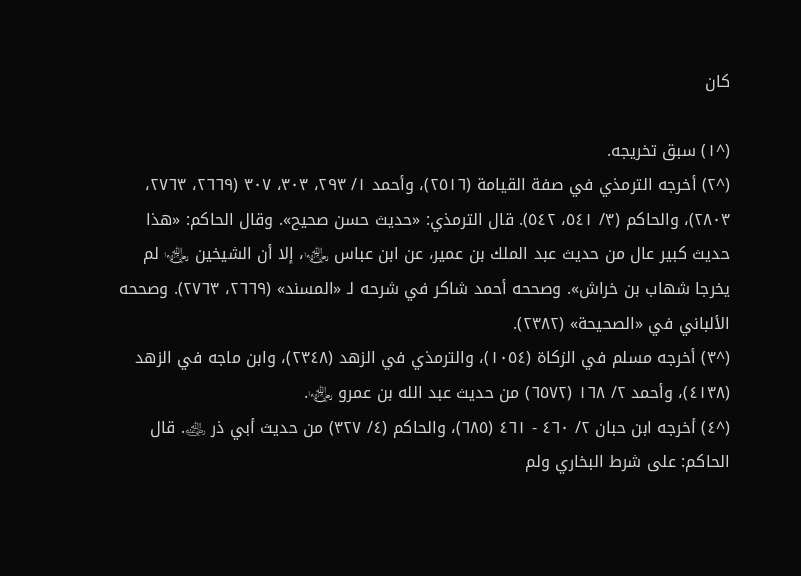كان

(^١) سبق تخريجه.
(^٢) أخرجه الترمذي في صفة القيامة (٢٥١٦)، وأحمد ١/ ٢٩٣، ٣٠٣، ٣٠٧ (٢٦٦٩، ٢٧٦٣، ٢٨٠٣)، والحاكم (٣/ ٥٤١، ٥٤٢). قال الترمذي: «حديث حسن صحيح». وقال الحاكم: «هذا حديث كبير عال من حديث عبد الملك بن عمير، عن ابن عباس ﵄، إلا أن الشيخين ﵄ لم يخرجا شهاب بن خراش». وصححه أحمد شاكر في شرحه لـ «المسند» (٢٦٦٩، ٢٧٦٣). وصححه الألباني في «الصحيحة» (٢٣٨٢).
(^٣) أخرجه مسلم في الزكاة (١٠٥٤)، والترمذي في الزهد (٢٣٤٨)، وابن ماجه في الزهد (٤١٣٨)، وأحمد ٢/ ١٦٨ (٦٥٧٢) من حديث عبد الله بن عمرو ﵄.
(^٤) أخرجه ابن حبان ٢/ ٤٦٠ - ٤٦١ (٦٨٥)، والحاكم (٤/ ٣٢٧) من حديث أبي ذر ﵁. قال الحاكم: على شرط البخاري ولم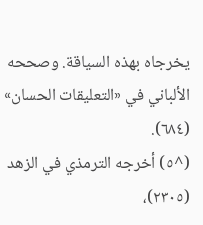يخرجاه بهذه السياقة. وصححه الألباني في «التعليقات الحسان» (٦٨٤).
(^٥) أخرجه الترمذي في الزهد (٢٣٠٥)،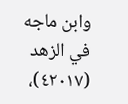وابن ماجه في الزهد (٤٢٠١٧)،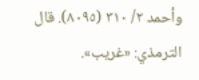وأحمد ٢/ ٣١٠ (٨٠٩٥). قال الترمذي: «غريب».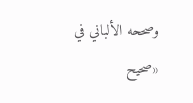وصححه الألباني في «صحيح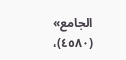الجامع» (٤٥٨٠)،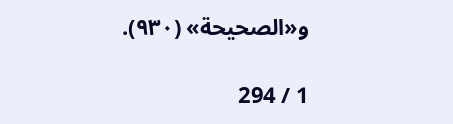و«الصحيحة» (٩٣٠).

1 / 294